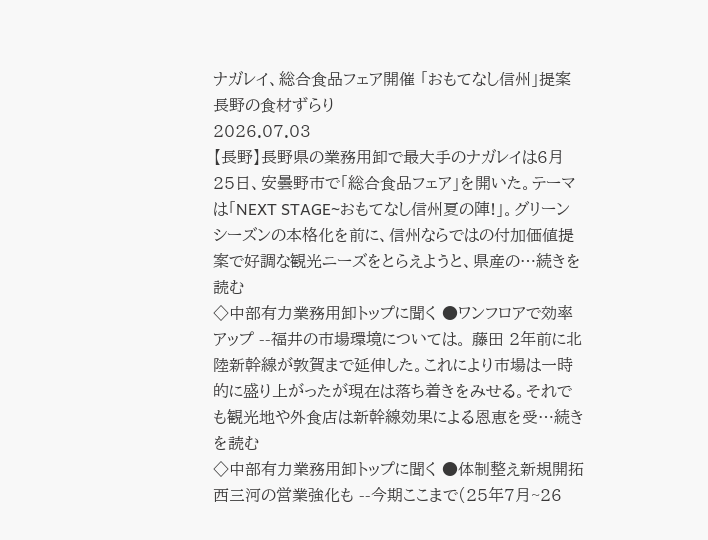ナガレイ、総合食品フェア開催 「おもてなし信州」提案 長野の食材ずらり
2026.07.03
【長野】長野県の業務用卸で最大手のナガレイは6月25日、安曇野市で「総合食品フェア」を開いた。テーマは「NEXT STAGE~おもてなし信州夏の陣!」。グリーンシーズンの本格化を前に、信州ならではの付加価値提案で好調な観光ニーズをとらえようと、県産の…続きを読む
◇中部有力業務用卸トップに聞く ●ワンフロアで効率アップ --福井の市場環境については。 藤田 2年前に北陸新幹線が敦賀まで延伸した。これにより市場は一時的に盛り上がったが現在は落ち着きをみせる。それでも観光地や外食店は新幹線効果による恩恵を受…続きを読む
◇中部有力業務用卸トップに聞く ●体制整え新規開拓西三河の営業強化も --今期ここまで(25年7月~26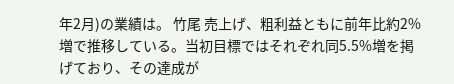年2月)の業績は。 竹尾 売上げ、粗利益ともに前年比約2%増で推移している。当初目標ではそれぞれ同5.5%増を掲げており、その達成が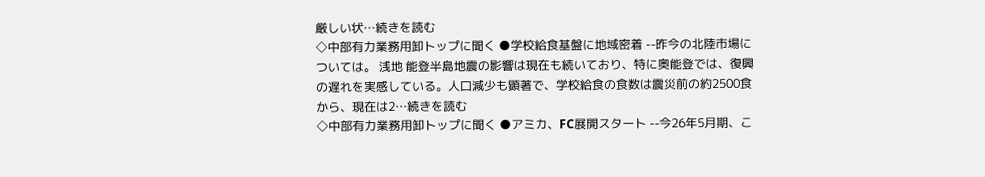厳しい状…続きを読む
◇中部有力業務用卸トップに聞く ●学校給食基盤に地域密着 --昨今の北陸市場については。 浅地 能登半島地震の影響は現在も続いており、特に奥能登では、復興の遅れを実感している。人口減少も顕著で、学校給食の食数は震災前の約2500食から、現在は2…続きを読む
◇中部有力業務用卸トップに聞く ●アミカ、FC展開スタート --今26年5月期、こ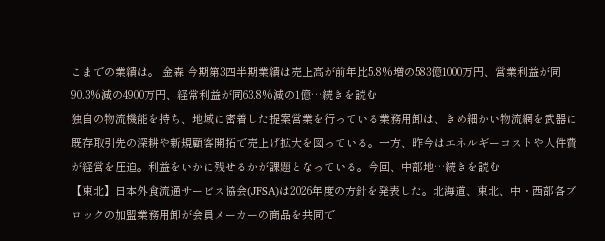こまでの業績は。 金森 今期第3四半期業績は売上高が前年比5.8%増の583億1000万円、営業利益が同90.3%減の4900万円、経常利益が同63.8%減の1億…続きを読む
独自の物流機能を持ち、地域に密着した提案営業を行っている業務用卸は、きめ細かい物流網を武器に既存取引先の深耕や新規顧客開拓で売上げ拡大を図っている。一方、昨今はエネルギーコストや人件費が経営を圧迫。利益をいかに残せるかが課題となっている。今回、中部地…続きを読む
【東北】日本外食流通サービス協会(JFSA)は2026年度の方針を発表した。北海道、東北、中・西部各ブロックの加盟業務用卸が会員メーカーの商品を共同で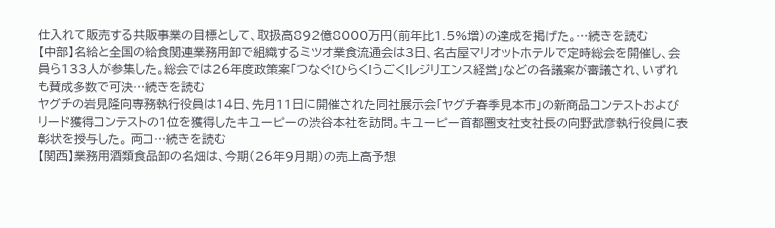仕入れて販売する共販事業の目標として、取扱高892億8000万円(前年比1.5%増)の達成を掲げた。…続きを読む
【中部】名給と全国の給食関連業務用卸で組織するミツオ業食流通会は3日、名古屋マリオットホテルで定時総会を開催し、会員ら133人が参集した。総会では26年度政策案「つなぐ!ひらく!うごく!レジリエンス経営」などの各議案が審議され、いずれも賛成多数で可決…続きを読む
ヤグチの岩見隆向専務執行役員は14日、先月11日に開催された同社展示会「ヤグチ春季見本市」の新商品コンテストおよびリード獲得コンテストの1位を獲得したキユーピーの渋谷本社を訪問。キユーピー首都圏支社支社長の向野武彦執行役員に表彰状を授与した。 両コ…続きを読む
【関西】業務用酒類食品卸の名畑は、今期(26年9月期)の売上高予想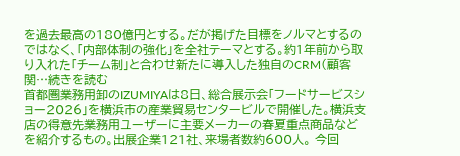を過去最高の180億円とする。だが掲げた目標をノルマとするのではなく、「内部体制の強化」を全社テーマとする。約1年前から取り入れた「チーム制」と合わせ新たに導入した独自のCRM(顧客関…続きを読む
首都圏業務用卸のIZUMIYAは8日、総合展示会「フードサービスショー2026」を横浜市の産業貿易センタービルで開催した。横浜支店の得意先業務用ユーザーに主要メーカーの春夏重点商品などを紹介するもの。出展企業121社、来場者数約600人。 今回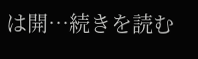は開…続きを読む